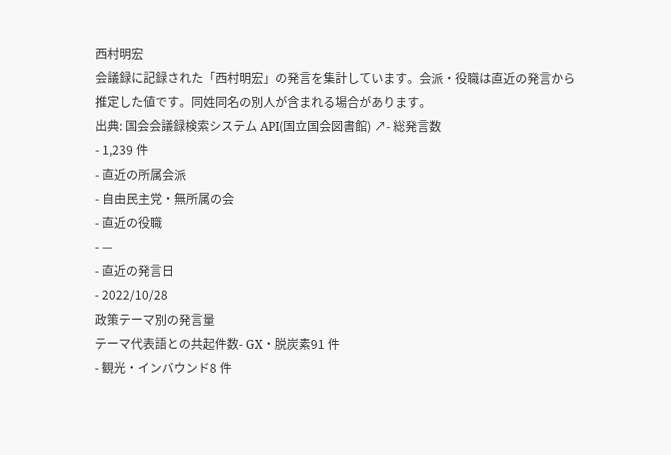西村明宏
会議録に記録された「西村明宏」の発言を集計しています。会派・役職は直近の発言から推定した値です。同姓同名の別人が含まれる場合があります。
出典: 国会会議録検索システム API(国立国会図書館) ↗- 総発言数
- 1,239 件
- 直近の所属会派
- 自由民主党・無所属の会
- 直近の役職
- —
- 直近の発言日
- 2022/10/28
政策テーマ別の発言量
テーマ代表語との共起件数- GX・脱炭素91 件
- 観光・インバウンド8 件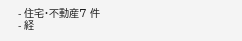- 住宅・不動産7 件
- 経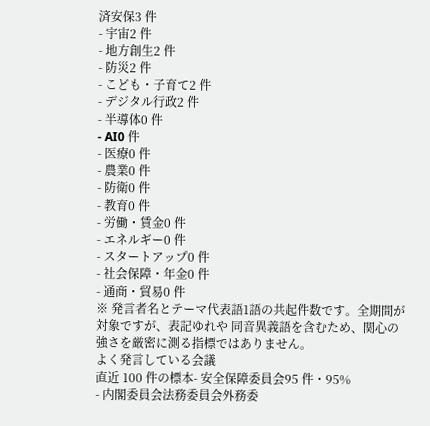済安保3 件
- 宇宙2 件
- 地方創生2 件
- 防災2 件
- こども・子育て2 件
- デジタル行政2 件
- 半導体0 件
- AI0 件
- 医療0 件
- 農業0 件
- 防衛0 件
- 教育0 件
- 労働・賃金0 件
- エネルギー0 件
- スタートアップ0 件
- 社会保障・年金0 件
- 通商・貿易0 件
※ 発言者名とテーマ代表語1語の共起件数です。全期間が対象ですが、表記ゆれや 同音異義語を含むため、関心の強さを厳密に測る指標ではありません。
よく発言している会議
直近 100 件の標本- 安全保障委員会95 件・95%
- 内閣委員会法務委員会外務委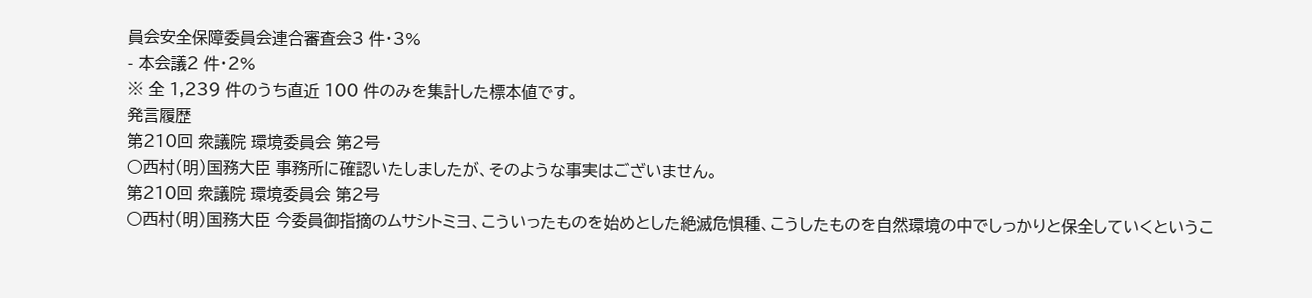員会安全保障委員会連合審査会3 件・3%
- 本会議2 件・2%
※ 全 1,239 件のうち直近 100 件のみを集計した標本値です。
発言履歴
第210回 衆議院 環境委員会 第2号
○西村(明)国務大臣 事務所に確認いたしましたが、そのような事実はございません。
第210回 衆議院 環境委員会 第2号
○西村(明)国務大臣 今委員御指摘のムサシトミヨ、こういったものを始めとした絶滅危惧種、こうしたものを自然環境の中でしっかりと保全していくというこ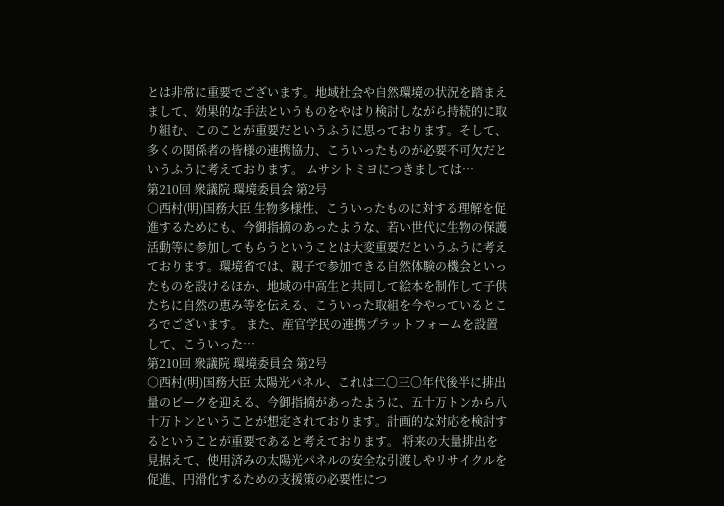とは非常に重要でございます。地域社会や自然環境の状況を踏まえまして、効果的な手法というものをやはり検討しながら持続的に取り組む、このことが重要だというふうに思っております。そして、多くの関係者の皆様の連携協力、こういったものが必要不可欠だというふうに考えております。 ムサシトミヨにつきましては…
第210回 衆議院 環境委員会 第2号
○西村(明)国務大臣 生物多様性、こういったものに対する理解を促進するためにも、今御指摘のあったような、若い世代に生物の保護活動等に参加してもらうということは大変重要だというふうに考えております。環境省では、親子で参加できる自然体験の機会といったものを設けるほか、地域の中高生と共同して絵本を制作して子供たちに自然の恵み等を伝える、こういった取組を今やっているところでございます。 また、産官学民の連携プラットフォームを設置して、こういった…
第210回 衆議院 環境委員会 第2号
○西村(明)国務大臣 太陽光パネル、これは二〇三〇年代後半に排出量のピークを迎える、今御指摘があったように、五十万トンから八十万トンということが想定されております。計画的な対応を検討するということが重要であると考えております。 将来の大量排出を見据えて、使用済みの太陽光パネルの安全な引渡しやリサイクルを促進、円滑化するための支援策の必要性につ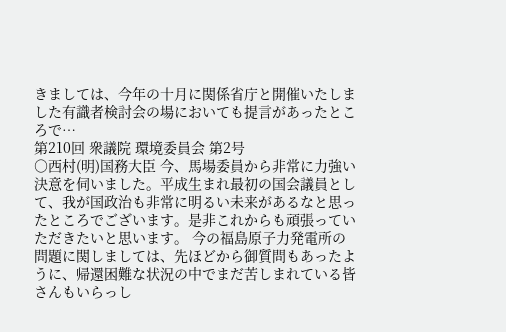きましては、今年の十月に関係省庁と開催いたしました有識者検討会の場においても提言があったところで…
第210回 衆議院 環境委員会 第2号
○西村(明)国務大臣 今、馬場委員から非常に力強い決意を伺いました。平成生まれ最初の国会議員として、我が国政治も非常に明るい未来があるなと思ったところでございます。是非これからも頑張っていただきたいと思います。 今の福島原子力発電所の問題に関しましては、先ほどから御質問もあったように、帰還困難な状況の中でまだ苦しまれている皆さんもいらっし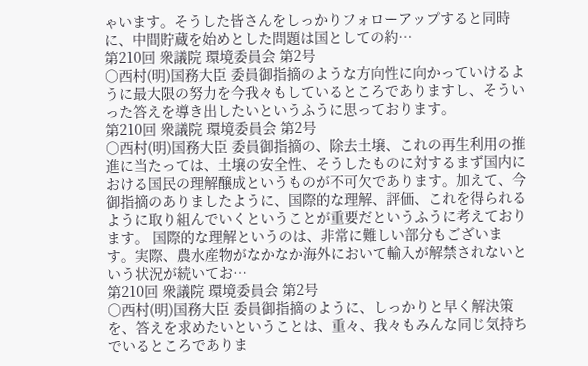ゃいます。そうした皆さんをしっかりフォローアップすると同時に、中間貯蔵を始めとした問題は国としての約…
第210回 衆議院 環境委員会 第2号
○西村(明)国務大臣 委員御指摘のような方向性に向かっていけるように最大限の努力を今我々もしているところでありますし、そういった答えを導き出したいというふうに思っております。
第210回 衆議院 環境委員会 第2号
○西村(明)国務大臣 委員御指摘の、除去土壌、これの再生利用の推進に当たっては、土壌の安全性、そうしたものに対するまず国内における国民の理解醸成というものが不可欠であります。加えて、今御指摘のありましたように、国際的な理解、評価、これを得られるように取り組んでいくということが重要だというふうに考えております。 国際的な理解というのは、非常に難しい部分もございます。実際、農水産物がなかなか海外において輸入が解禁されないという状況が続いてお…
第210回 衆議院 環境委員会 第2号
○西村(明)国務大臣 委員御指摘のように、しっかりと早く解決策を、答えを求めたいということは、重々、我々もみんな同じ気持ちでいるところでありま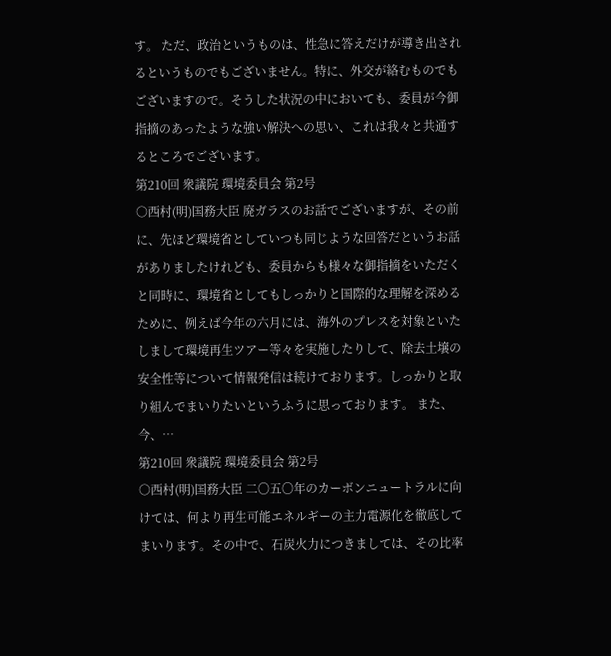す。 ただ、政治というものは、性急に答えだけが導き出されるというものでもございません。特に、外交が絡むものでもございますので。そうした状況の中においても、委員が今御指摘のあったような強い解決への思い、これは我々と共通するところでございます。
第210回 衆議院 環境委員会 第2号
○西村(明)国務大臣 廃ガラスのお話でございますが、その前に、先ほど環境省としていつも同じような回答だというお話がありましたけれども、委員からも様々な御指摘をいただくと同時に、環境省としてもしっかりと国際的な理解を深めるために、例えば今年の六月には、海外のプレスを対象といたしまして環境再生ツアー等々を実施したりして、除去土壌の安全性等について情報発信は続けております。しっかりと取り組んでまいりたいというふうに思っております。 また、今、…
第210回 衆議院 環境委員会 第2号
○西村(明)国務大臣 二〇五〇年のカーボンニュートラルに向けては、何より再生可能エネルギーの主力電源化を徹底してまいります。その中で、石炭火力につきましては、その比率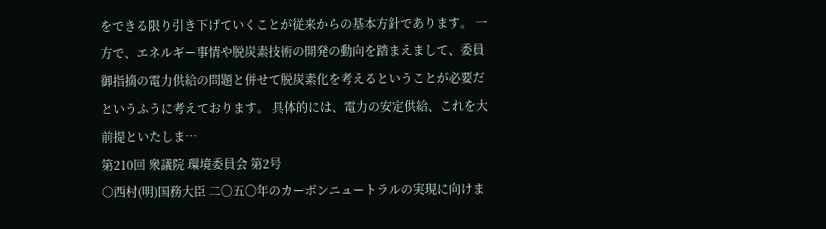をできる限り引き下げていくことが従来からの基本方針であります。 一方で、エネルギー事情や脱炭素技術の開発の動向を踏まえまして、委員御指摘の電力供給の問題と併せて脱炭素化を考えるということが必要だというふうに考えております。 具体的には、電力の安定供給、これを大前提といたしま…
第210回 衆議院 環境委員会 第2号
○西村(明)国務大臣 二〇五〇年のカーボンニュートラルの実現に向けま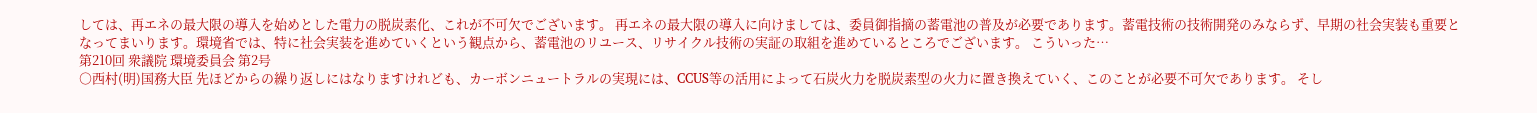しては、再エネの最大限の導入を始めとした電力の脱炭素化、これが不可欠でございます。 再エネの最大限の導入に向けましては、委員御指摘の蓄電池の普及が必要であります。蓄電技術の技術開発のみならず、早期の社会実装も重要となってまいります。環境省では、特に社会実装を進めていくという観点から、蓄電池のリユース、リサイクル技術の実証の取組を進めているところでございます。 こういった…
第210回 衆議院 環境委員会 第2号
○西村(明)国務大臣 先ほどからの繰り返しにはなりますけれども、カーボンニュートラルの実現には、CCUS等の活用によって石炭火力を脱炭素型の火力に置き換えていく、このことが必要不可欠であります。 そし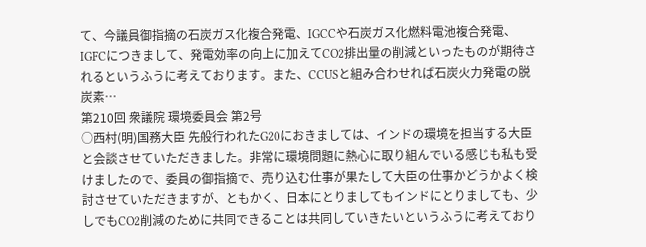て、今議員御指摘の石炭ガス化複合発電、IGCCや石炭ガス化燃料電池複合発電、IGFCにつきまして、発電効率の向上に加えてCO2排出量の削減といったものが期待されるというふうに考えております。また、CCUSと組み合わせれば石炭火力発電の脱炭素…
第210回 衆議院 環境委員会 第2号
○西村(明)国務大臣 先般行われたG20におきましては、インドの環境を担当する大臣と会談させていただきました。非常に環境問題に熱心に取り組んでいる感じも私も受けましたので、委員の御指摘で、売り込む仕事が果たして大臣の仕事かどうかよく検討させていただきますが、ともかく、日本にとりましてもインドにとりましても、少しでもCO2削減のために共同できることは共同していきたいというふうに考えており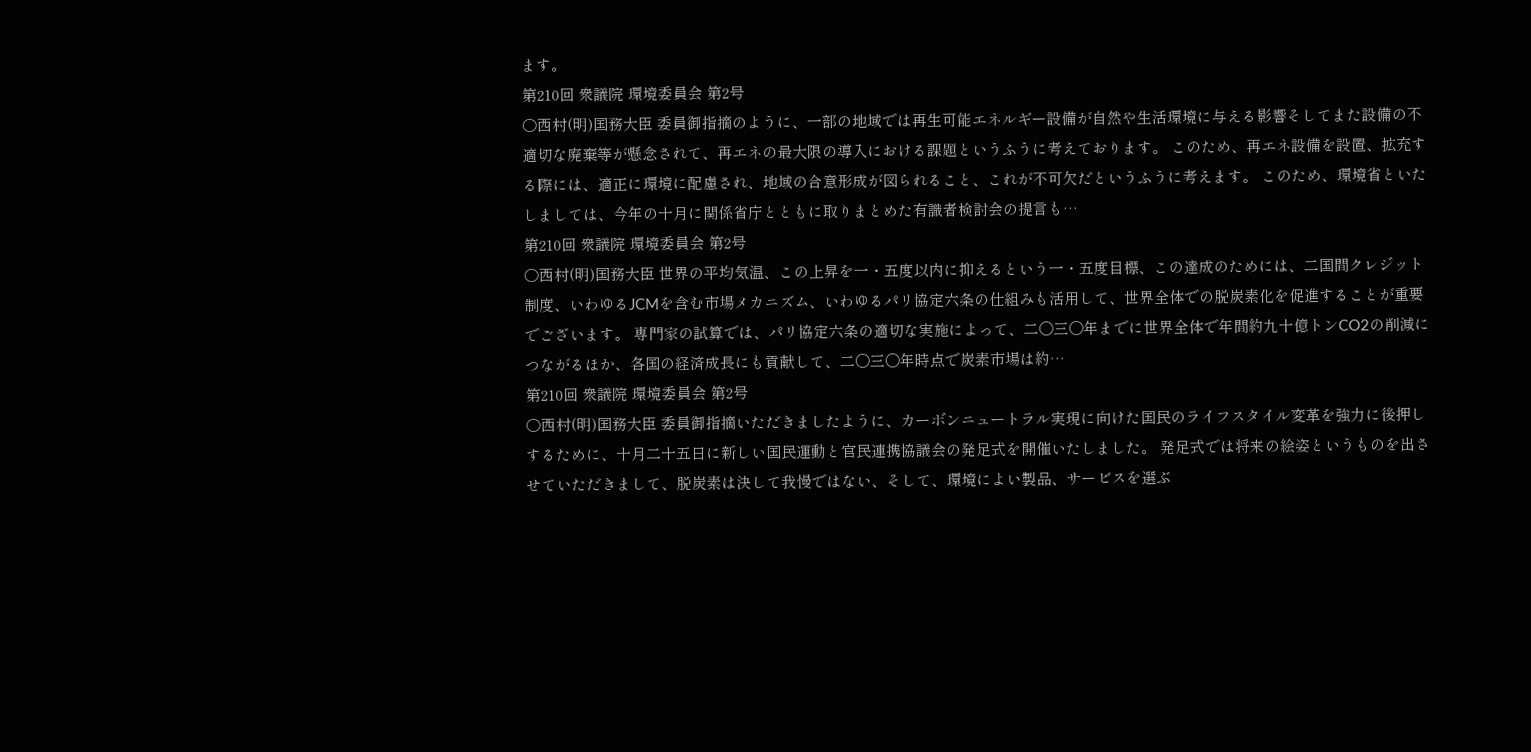ます。
第210回 衆議院 環境委員会 第2号
○西村(明)国務大臣 委員御指摘のように、一部の地域では再生可能エネルギー設備が自然や生活環境に与える影響そしてまた設備の不適切な廃棄等が懸念されて、再エネの最大限の導入における課題というふうに考えております。 このため、再エネ設備を設置、拡充する際には、適正に環境に配慮され、地域の合意形成が図られること、これが不可欠だというふうに考えます。 このため、環境省といたしましては、今年の十月に関係省庁とともに取りまとめた有識者検討会の提言も…
第210回 衆議院 環境委員会 第2号
○西村(明)国務大臣 世界の平均気温、この上昇を一・五度以内に抑えるという一・五度目標、この達成のためには、二国間クレジット制度、いわゆるJCMを含む市場メカニズム、いわゆるパリ協定六条の仕組みも活用して、世界全体での脱炭素化を促進することが重要でございます。 専門家の試算では、パリ協定六条の適切な実施によって、二〇三〇年までに世界全体で年間約九十億トンCO2の削減につながるほか、各国の経済成長にも貢献して、二〇三〇年時点で炭素市場は約…
第210回 衆議院 環境委員会 第2号
○西村(明)国務大臣 委員御指摘いただきましたように、カーボンニュートラル実現に向けた国民のライフスタイル変革を強力に後押しするために、十月二十五日に新しい国民運動と官民連携協議会の発足式を開催いたしました。 発足式では将来の絵姿というものを出させていただきまして、脱炭素は決して我慢ではない、そして、環境によい製品、サービスを選ぶ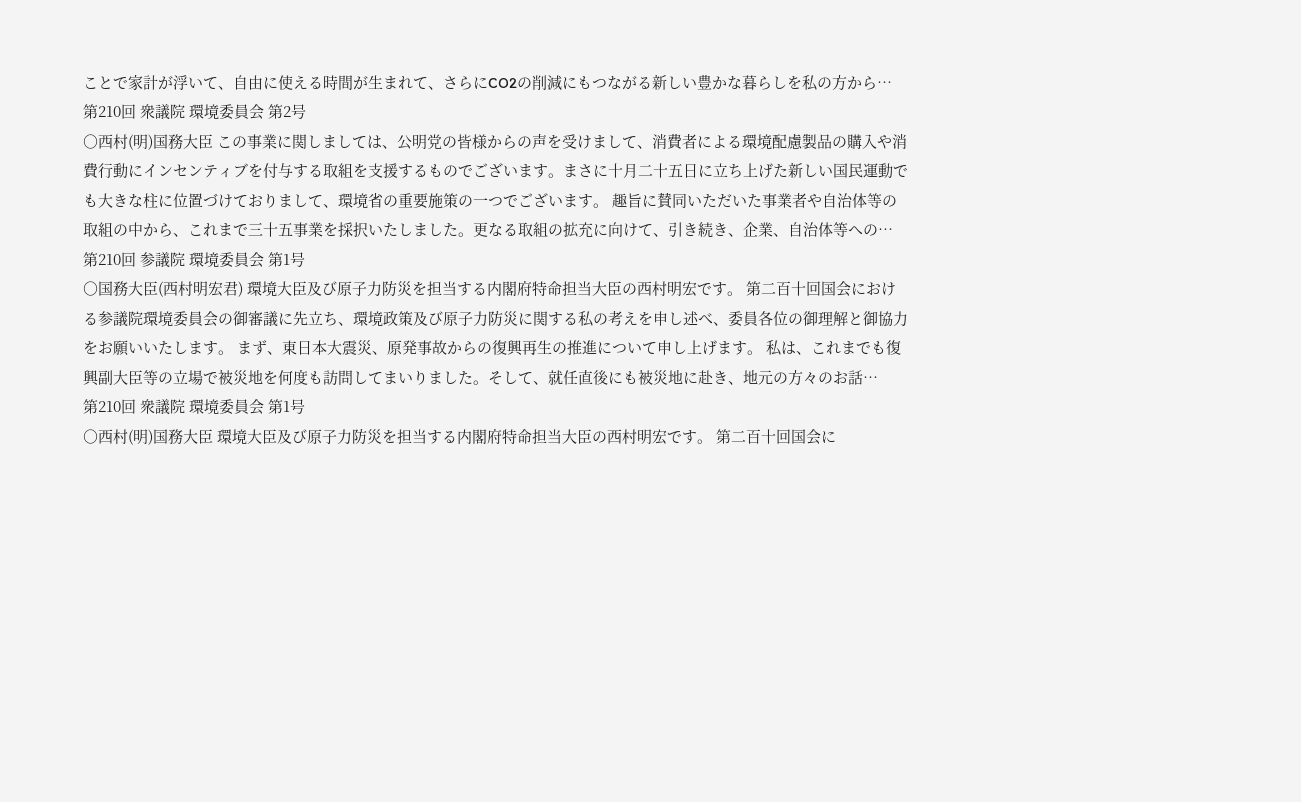ことで家計が浮いて、自由に使える時間が生まれて、さらにCO2の削減にもつながる新しい豊かな暮らしを私の方から…
第210回 衆議院 環境委員会 第2号
○西村(明)国務大臣 この事業に関しましては、公明党の皆様からの声を受けまして、消費者による環境配慮製品の購入や消費行動にインセンティブを付与する取組を支援するものでございます。まさに十月二十五日に立ち上げた新しい国民運動でも大きな柱に位置づけておりまして、環境省の重要施策の一つでございます。 趣旨に賛同いただいた事業者や自治体等の取組の中から、これまで三十五事業を採択いたしました。更なる取組の拡充に向けて、引き続き、企業、自治体等への…
第210回 参議院 環境委員会 第1号
○国務大臣(西村明宏君) 環境大臣及び原子力防災を担当する内閣府特命担当大臣の西村明宏です。 第二百十回国会における参議院環境委員会の御審議に先立ち、環境政策及び原子力防災に関する私の考えを申し述べ、委員各位の御理解と御協力をお願いいたします。 まず、東日本大震災、原発事故からの復興再生の推進について申し上げます。 私は、これまでも復興副大臣等の立場で被災地を何度も訪問してまいりました。そして、就任直後にも被災地に赴き、地元の方々のお話…
第210回 衆議院 環境委員会 第1号
○西村(明)国務大臣 環境大臣及び原子力防災を担当する内閣府特命担当大臣の西村明宏です。 第二百十回国会に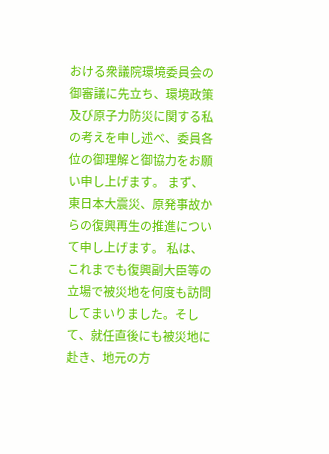おける衆議院環境委員会の御審議に先立ち、環境政策及び原子力防災に関する私の考えを申し述べ、委員各位の御理解と御協力をお願い申し上げます。 まず、東日本大震災、原発事故からの復興再生の推進について申し上げます。 私は、これまでも復興副大臣等の立場で被災地を何度も訪問してまいりました。そして、就任直後にも被災地に赴き、地元の方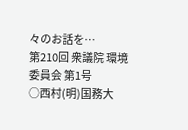々のお話を…
第210回 衆議院 環境委員会 第1号
○西村(明)国務大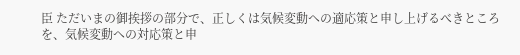臣 ただいまの御挨拶の部分で、正しくは気候変動への適応策と申し上げるべきところを、気候変動への対応策と申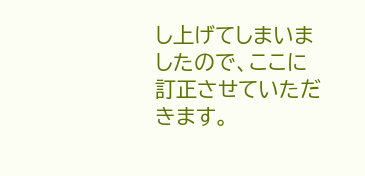し上げてしまいましたので、ここに訂正させていただきます。